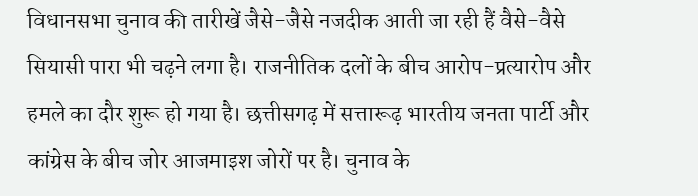विधानसभा चुनाव की तारीखें जैसे-जैसे नजदीक आती जा रही हैं वैसे-वैसे सियासी पारा भी चढ़ने लगा है। राजनीतिक दलों के बीच आरोप-प्रत्यारोप और हमले का दौर शुरू हो गया है। छत्तीसगढ़ में सत्तारूढ़ भारतीय जनता पार्टी और कांग्रेस के बीच जोर आजमाइश जोरों पर है। चुनाव के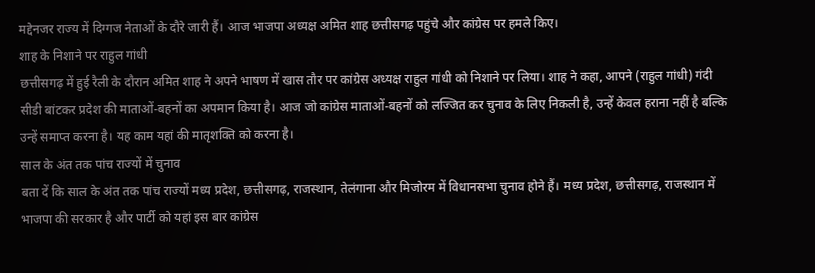मद्देनजर राज्य में दिग्गज नेताओं के दौरे जारी हैं। आज भाजपा अध्यक्ष अमित शाह छत्तीसगढ़ पहुंचे और कांग्रेस पर हमले किए।
शाह के निशाने पर राहुल गांधी
छत्तीसगढ़ में हुई रैली के दौरान अमित शाह ने अपने भाषण में खास तौर पर कांग्रेस अध्यक्ष राहुल गांधी को निशाने पर लिया। शाह ने कहा, आपने (राहुल गांधी) गंदी सीडी बांटकर प्रदेश की माताओं-बहनों का अपमान किया है। आज जो कांग्रेस माताओं-बहनों को लज्जित कर चुनाव के लिए निकली है, उन्हें केवल हराना नहीं है बल्कि उन्हें समाप्त करना है। यह काम यहां की मातृशक्ति को करना है।
साल के अंत तक पांच राज्यों में चुनाव
बता दें कि साल के अंत तक पांच राज्यों मध्य प्रदेश, छत्तीसगढ़, राजस्थान, तेलंगाना और मिजोरम में विधानसभा चुनाव होने हैं। मध्य प्रदेश, छत्तीसगढ़, राजस्थान में भाजपा की सरकार है और पार्टी को यहां इस बार कांग्रेस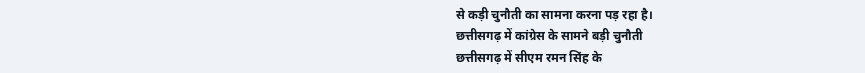से कड़ी चुनौती का सामना करना पड़ रहा है।
छत्तीसगढ़ में कांग्रेस के सामने बड़ी चुनौती
छत्तीसगढ़ में सीएम रमन सिंह के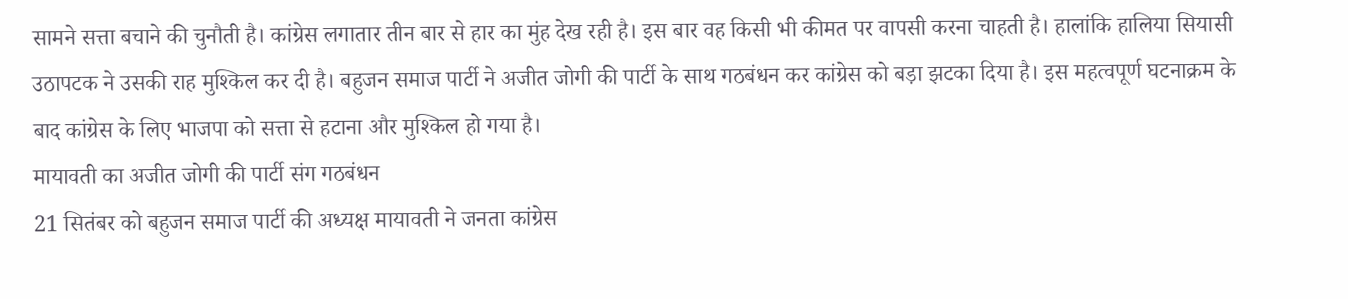सामने सत्ता बचाने की चुनौती है। कांग्रेस लगातार तीन बार से हार का मुंह देख रही है। इस बार वह किसी भी कीमत पर वापसी करना चाहती है। हालांकि हालिया सियासी उठापटक ने उसकी राह मुश्किल कर दी है। बहुजन समाज पार्टी ने अजीत जोगी की पार्टी के साथ गठबंधन कर कांग्रेस को बड़ा झटका दिया है। इस महत्वपूर्ण घटनाक्रम के बाद कांग्रेस के लिए भाजपा को सत्ता से हटाना और मुश्किल हो गया है।
मायावती का अजीत जोगी की पार्टी संग गठबंधन
21 सितंबर को बहुजन समाज पार्टी की अध्यक्ष मायावती ने जनता कांग्रेस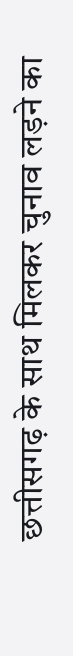छत्तीसगढ़ के साथ मिलकर चुनाव लड़ने का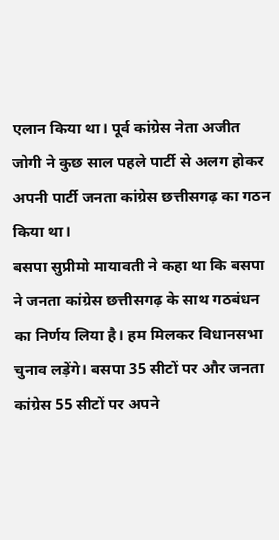एलान किया था। पूर्व कांग्रेस नेता अजीत जोगी ने कुछ साल पहले पार्टी से अलग होकर अपनी पार्टी जनता कांग्रेस छत्तीसगढ़ का गठन किया था।
बसपा सुप्रीमो मायावती ने कहा था कि बसपा ने जनता कांग्रेस छत्तीसगढ़ के साथ गठबंधन का निर्णय लिया है। हम मिलकर विधानसभा चुनाव लड़ेंगे। बसपा 35 सीटों पर और जनता कांग्रेस 55 सीटों पर अपने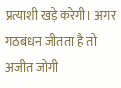प्रत्याशी खड़े करेगी। अगर गठबंधन जीतता है तो अजीत जोगी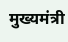मुख्यमंत्री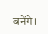बनेंगे।